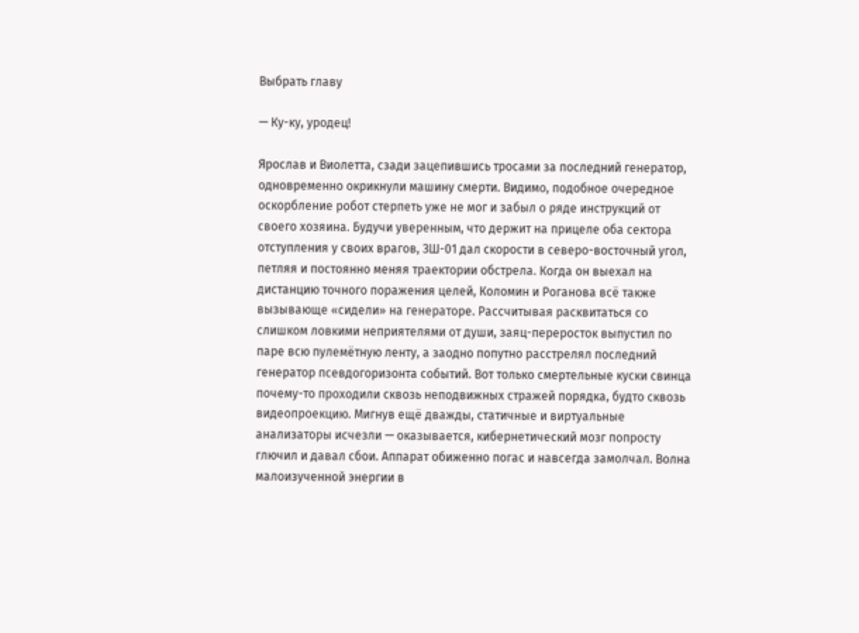Выбрать главу

— Ку-ку, уродец!

Ярослав и Виолетта, сзади зацепившись тросами за последний генератор, одновременно окрикнули машину смерти. Видимо, подобное очередное оскорбление робот стерпеть уже не мог и забыл о ряде инструкций от своего хозяина. Будучи уверенным, что держит на прицеле оба сектора отступления у своих врагов, ЗШ-01 дал скорости в северо-восточный угол, петляя и постоянно меняя траектории обстрела. Когда он выехал на дистанцию точного поражения целей, Коломин и Роганова всё также вызывающе «сидели» на генераторе. Рассчитывая расквитаться со слишком ловкими неприятелями от души, заяц-переросток выпустил по паре всю пулемётную ленту, а заодно попутно расстрелял последний генератор псевдогоризонта событий. Вот только смертельные куски свинца почему-то проходили сквозь неподвижных стражей порядка, будто сквозь видеопроекцию. Мигнув ещё дважды, статичные и виртуальные анализаторы исчезли — оказывается, кибернетический мозг попросту глючил и давал сбои. Аппарат обиженно погас и навсегда замолчал. Волна малоизученной энергии в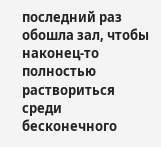последний раз обошла зал, чтобы наконец-то полностью раствориться среди бесконечного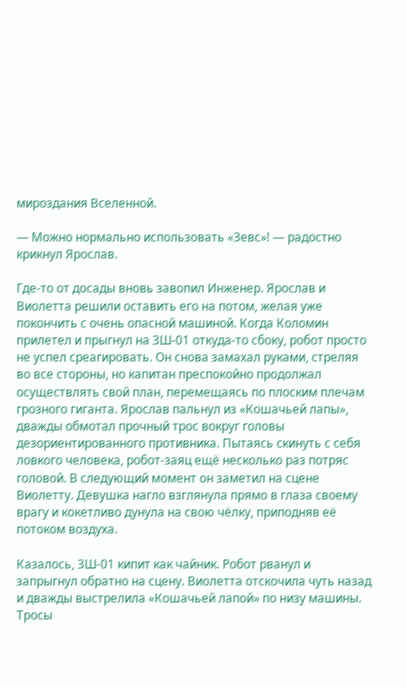мироздания Вселенной.

— Можно нормально использовать «Зевс»! — радостно крикнул Ярослав.

Где-то от досады вновь завопил Инженер. Ярослав и Виолетта решили оставить его на потом, желая уже покончить с очень опасной машиной. Когда Коломин прилетел и прыгнул на ЗШ-01 откуда-то сбоку, робот просто не успел среагировать. Он снова замахал руками, стреляя во все стороны, но капитан преспокойно продолжал осуществлять свой план, перемещаясь по плоским плечам грозного гиганта. Ярослав пальнул из «Кошачьей лапы», дважды обмотал прочный трос вокруг головы дезориентированного противника. Пытаясь скинуть с себя ловкого человека, робот-заяц ещё несколько раз потряс головой. В следующий момент он заметил на сцене Виолетту. Девушка нагло взглянула прямо в глаза своему врагу и кокетливо дунула на свою чёлку, приподняв её потоком воздуха.

Казалось, ЗШ-01 кипит как чайник. Робот рванул и запрыгнул обратно на сцену. Виолетта отскочила чуть назад и дважды выстрелила «Кошачьей лапой» по низу машины. Тросы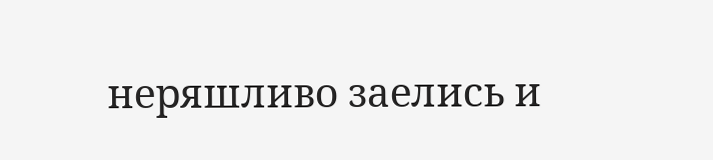неряшливо заелись и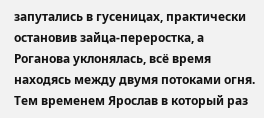запутались в гусеницах, практически остановив зайца-переростка, а Роганова уклонялась, всё время находясь между двумя потоками огня. Тем временем Ярослав в который раз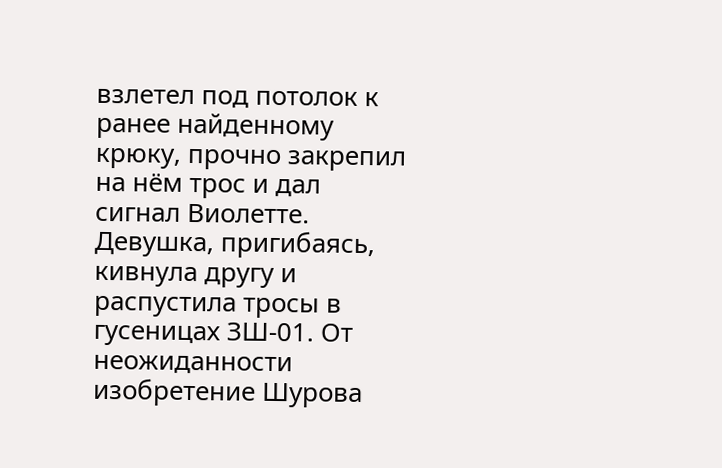взлетел под потолок к ранее найденному крюку, прочно закрепил на нём трос и дал сигнал Виолетте. Девушка, пригибаясь, кивнула другу и распустила тросы в гусеницах ЗШ-01. От неожиданности изобретение Шурова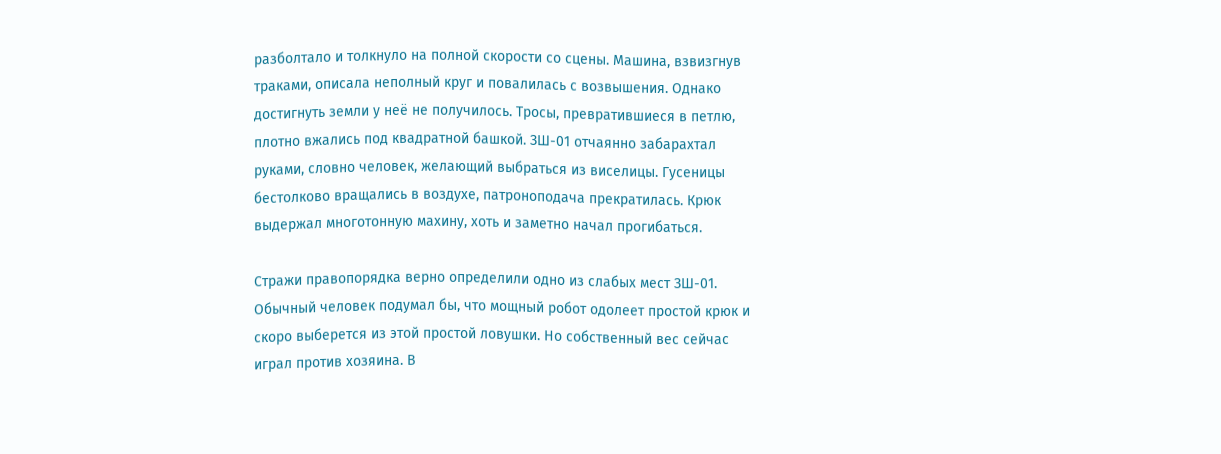разболтало и толкнуло на полной скорости со сцены. Машина, взвизгнув траками, описала неполный круг и повалилась с возвышения. Однако достигнуть земли у неё не получилось. Тросы, превратившиеся в петлю, плотно вжались под квадратной башкой. ЗШ-01 отчаянно забарахтал руками, словно человек, желающий выбраться из виселицы. Гусеницы бестолково вращались в воздухе, патроноподача прекратилась. Крюк выдержал многотонную махину, хоть и заметно начал прогибаться.

Стражи правопорядка верно определили одно из слабых мест ЗШ-01. Обычный человек подумал бы, что мощный робот одолеет простой крюк и скоро выберется из этой простой ловушки. Но собственный вес сейчас играл против хозяина. В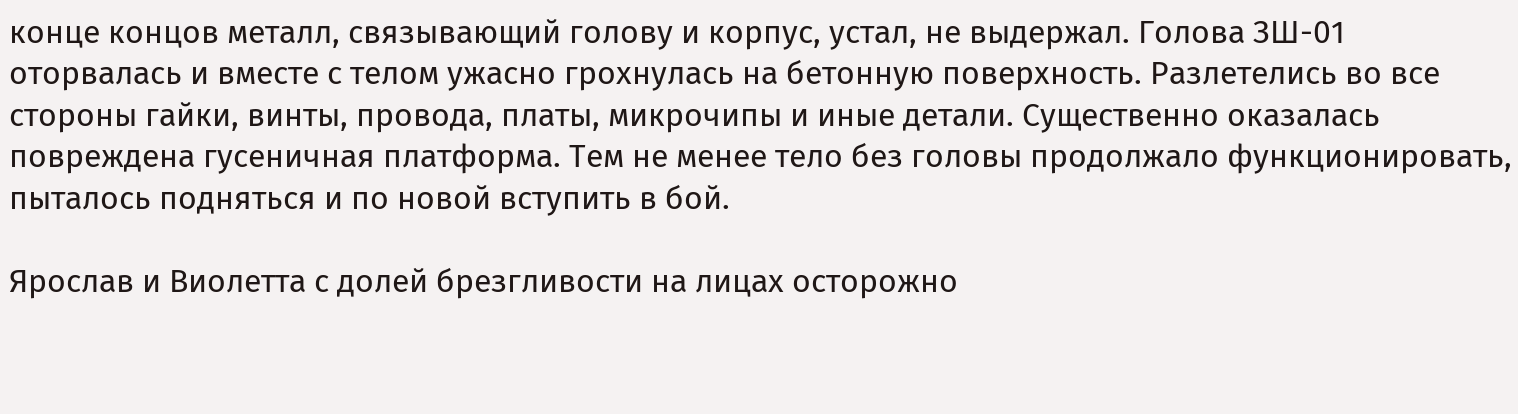конце концов металл, связывающий голову и корпус, устал, не выдержал. Голова ЗШ-01 оторвалась и вместе с телом ужасно грохнулась на бетонную поверхность. Разлетелись во все стороны гайки, винты, провода, платы, микрочипы и иные детали. Существенно оказалась повреждена гусеничная платформа. Тем не менее тело без головы продолжало функционировать, пыталось подняться и по новой вступить в бой.

Ярослав и Виолетта с долей брезгливости на лицах осторожно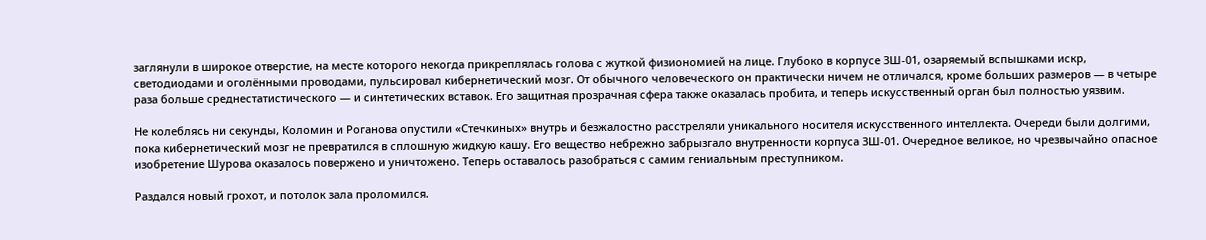заглянули в широкое отверстие, на месте которого некогда прикреплялась голова с жуткой физиономией на лице. Глубоко в корпусе ЗШ-01, озаряемый вспышками искр, светодиодами и оголёнными проводами, пульсировал кибернетический мозг. От обычного человеческого он практически ничем не отличался, кроме больших размеров — в четыре раза больше среднестатистического — и синтетических вставок. Его защитная прозрачная сфера также оказалась пробита, и теперь искусственный орган был полностью уязвим.

Не колеблясь ни секунды, Коломин и Роганова опустили «Стечкиных» внутрь и безжалостно расстреляли уникального носителя искусственного интеллекта. Очереди были долгими, пока кибернетический мозг не превратился в сплошную жидкую кашу. Его вещество небрежно забрызгало внутренности корпуса ЗШ-01. Очередное великое, но чрезвычайно опасное изобретение Шурова оказалось повержено и уничтожено. Теперь оставалось разобраться с самим гениальным преступником.

Раздался новый грохот, и потолок зала проломился.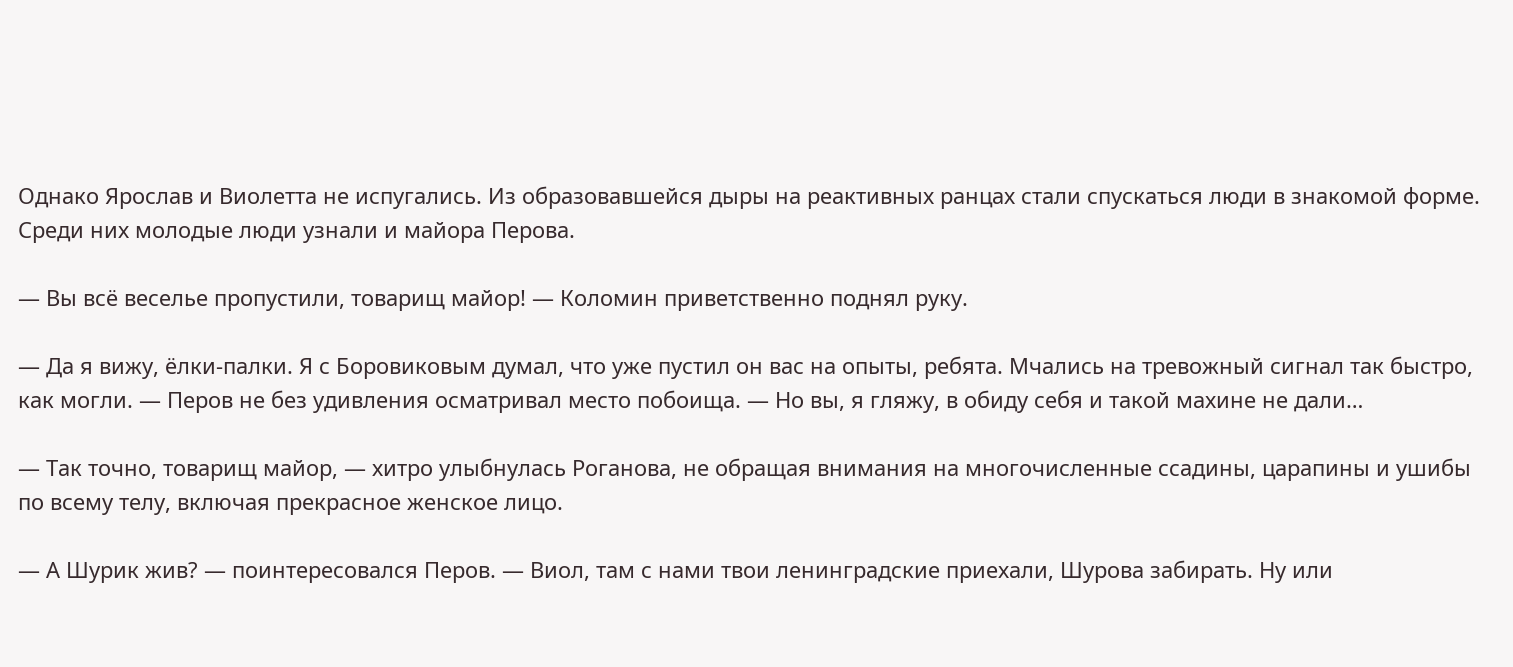Однако Ярослав и Виолетта не испугались. Из образовавшейся дыры на реактивных ранцах стали спускаться люди в знакомой форме. Среди них молодые люди узнали и майора Перова.

— Вы всё веселье пропустили, товарищ майор! — Коломин приветственно поднял руку.

— Да я вижу, ёлки-палки. Я с Боровиковым думал, что уже пустил он вас на опыты, ребята. Мчались на тревожный сигнал так быстро, как могли. — Перов не без удивления осматривал место побоища. — Но вы, я гляжу, в обиду себя и такой махине не дали…

— Так точно, товарищ майор, — хитро улыбнулась Роганова, не обращая внимания на многочисленные ссадины, царапины и ушибы по всему телу, включая прекрасное женское лицо.

— А Шурик жив? — поинтересовался Перов. — Виол, там с нами твои ленинградские приехали, Шурова забирать. Ну или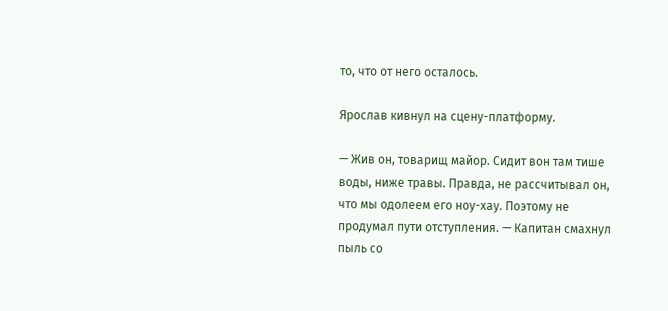то, что от него осталось.

Ярослав кивнул на сцену-платформу.

— Жив он, товарищ майор. Сидит вон там тише воды, ниже травы. Правда, не рассчитывал он, что мы одолеем его ноу-хау. Поэтому не продумал пути отступления. — Капитан смахнул пыль со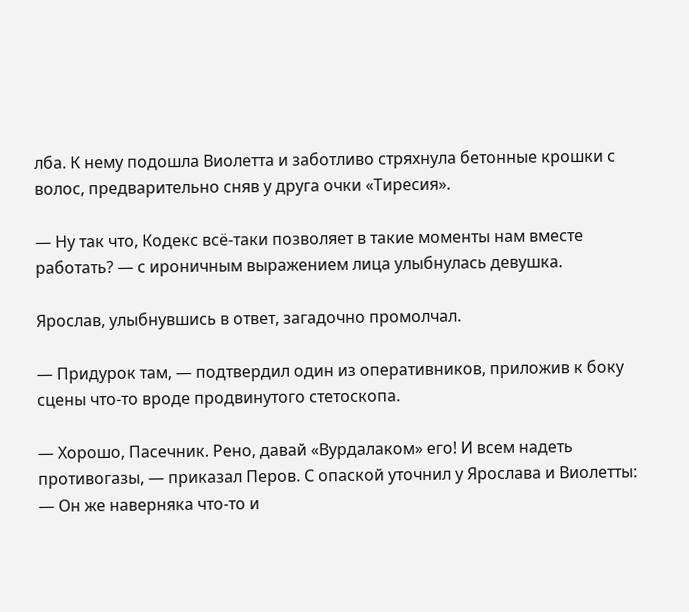лба. К нему подошла Виолетта и заботливо стряхнула бетонные крошки с волос, предварительно сняв у друга очки «Тиресия».

— Ну так что, Кодекс всё-таки позволяет в такие моменты нам вместе работать? — с ироничным выражением лица улыбнулась девушка.

Ярослав, улыбнувшись в ответ, загадочно промолчал.

— Придурок там, — подтвердил один из оперативников, приложив к боку сцены что-то вроде продвинутого стетоскопа.

— Хорошо, Пасечник. Рено, давай «Вурдалаком» его! И всем надеть противогазы, — приказал Перов. С опаской уточнил у Ярослава и Виолетты: — Он же наверняка что-то и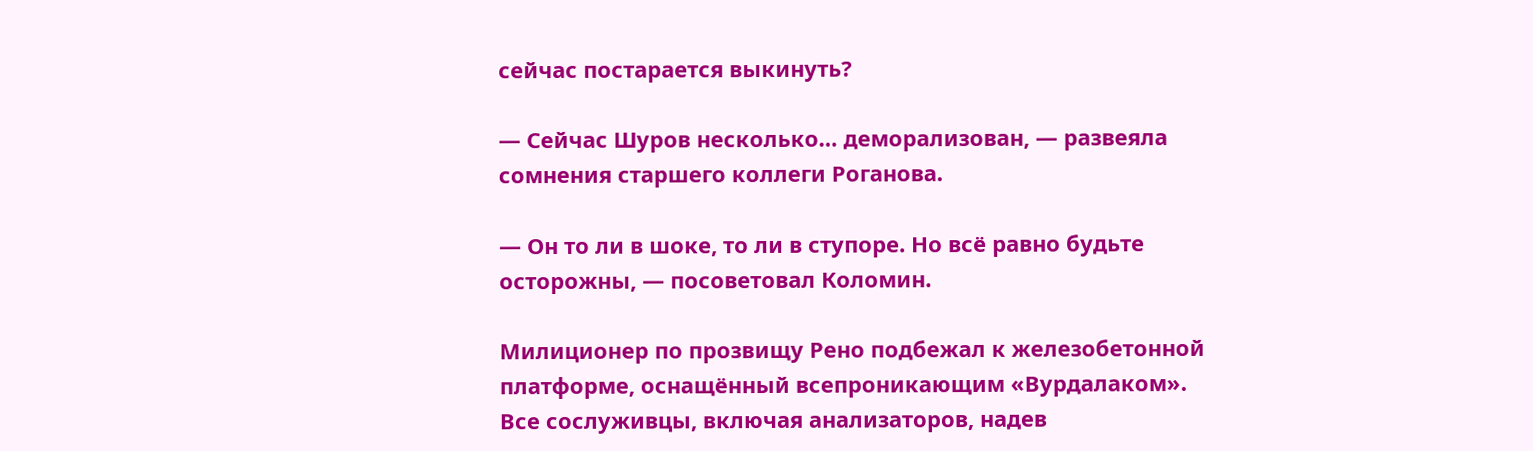сейчас постарается выкинуть?

— Сейчас Шуров несколько… деморализован, — развеяла сомнения старшего коллеги Роганова.

— Он то ли в шоке, то ли в ступоре. Но всё равно будьте осторожны, — посоветовал Коломин.

Милиционер по прозвищу Рено подбежал к железобетонной платформе, оснащённый всепроникающим «Вурдалаком». Все сослуживцы, включая анализаторов, надев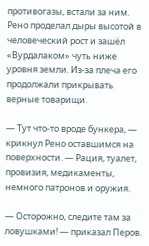противогазы, встали за ним. Рено проделал дыры высотой в человеческий рост и зашёл «Вурдалаком» чуть ниже уровня земли. Из-за плеча его продолжали прикрывать верные товарищи.

— Тут что-то вроде бункера, — крикнул Рено оставшимся на поверхности. — Рация, туалет, провизия, медикаменты, немного патронов и оружия.

— Осторожно, следите там за ловушками! — приказал Перов.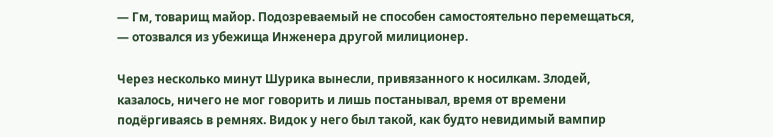— Гм, товарищ майор. Подозреваемый не способен самостоятельно перемещаться, — отозвался из убежища Инженера другой милиционер.

Через несколько минут Шурика вынесли, привязанного к носилкам. Злодей, казалось, ничего не мог говорить и лишь постанывал, время от времени подёргиваясь в ремнях. Видок у него был такой, как будто невидимый вампир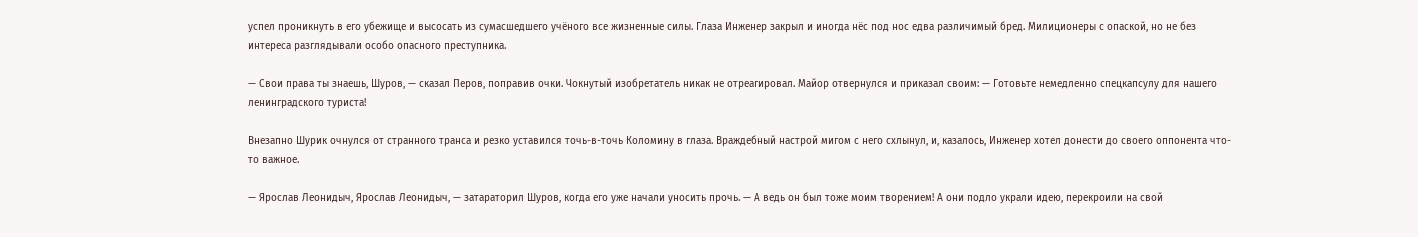успел проникнуть в его убежище и высосать из сумасшедшего учёного все жизненные силы. Глаза Инженер закрыл и иногда нёс под нос едва различимый бред. Милиционеры с опаской, но не без интереса разглядывали особо опасного преступника.

— Свои права ты знаешь, Шуров, — сказал Перов, поправив очки. Чокнутый изобретатель никак не отреагировал. Майор отвернулся и приказал своим: — Готовьте немедленно спецкапсулу для нашего ленинградского туриста!

Внезапно Шурик очнулся от странного транса и резко уставился точь-в-точь Коломину в глаза. Враждебный настрой мигом с него схлынул, и, казалось, Инженер хотел донести до своего оппонента что-то важное.

— Ярослав Леонидыч, Ярослав Леонидыч, — затараторил Шуров, когда его уже начали уносить прочь. — А ведь он был тоже моим творением! А они подло украли идею, перекроили на свой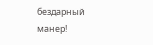бездарный манер!